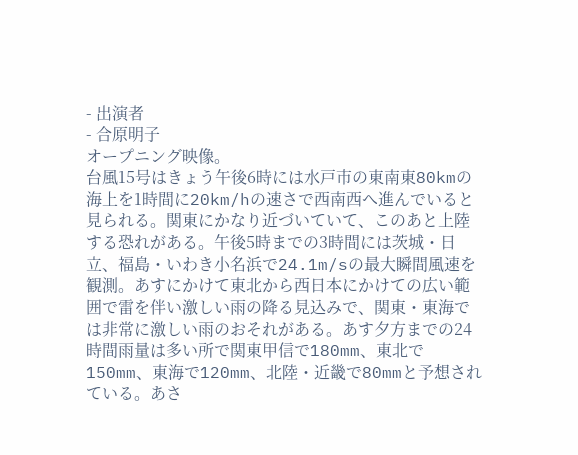- 出演者
- 合原明子
オープニング映像。
台風15号はきょう午後6時には水戸市の東南東80kmの海上を1時間に20km/hの速さで西南西へ進んでいると見られる。関東にかなり近づいていて、このあと上陸する恐れがある。午後5時までの3時間には茨城・日立、福島・いわき小名浜で24.1m/sの最大瞬間風速を観測。あすにかけて東北から西日本にかけての広い範囲で雷を伴い激しい雨の降る見込みで、関東・東海では非常に激しい雨のおそれがある。あす夕方までの24時間雨量は多い所で関東甲信で180mm、東北で150mm、東海で120mm、北陸・近畿で80mmと予想されている。あさ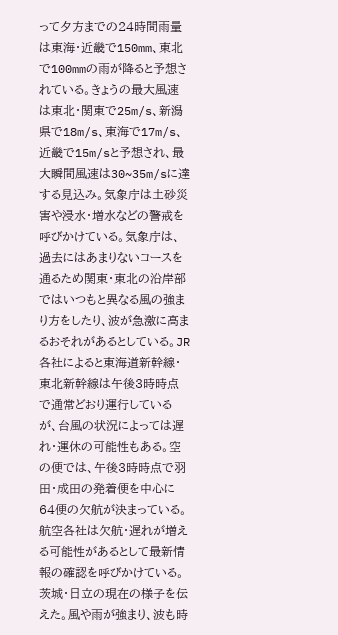って夕方までの24時間雨量は東海・近畿で150mm、東北で100mmの雨が降ると予想されている。きょうの最大風速は東北・関東で25m/s、新潟県で18m/s、東海で17m/s、近畿で15m/sと予想され、最大瞬間風速は30~35m/sに達する見込み。気象庁は土砂災害や浸水・増水などの警戒を呼びかけている。気象庁は、過去にはあまりないコースを通るため関東・東北の沿岸部ではいつもと異なる風の強まり方をしたり、波が急激に高まるおそれがあるとしている。JR各社によると東海道新幹線・東北新幹線は午後3時時点で通常どおり運行しているが、台風の状況によっては遅れ・運休の可能性もある。空の便では、午後3時時点で羽田・成田の発着便を中心に64便の欠航が決まっている。航空各社は欠航・遅れが増える可能性があるとして最新情報の確認を呼びかけている。
茨城・日立の現在の様子を伝えた。風や雨が強まり、波も時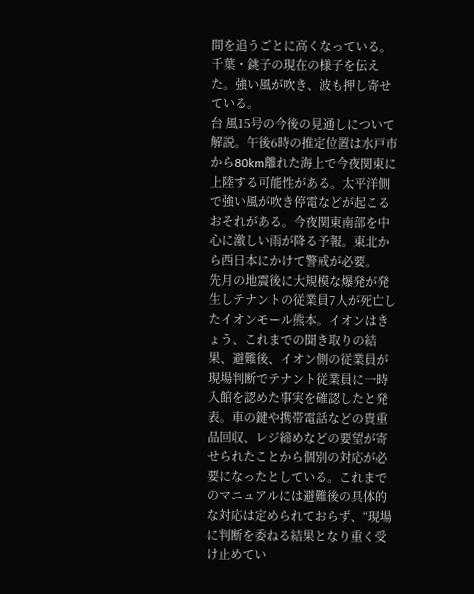間を追うごとに高くなっている。
千葉・銚子の現在の様子を伝えた。強い風が吹き、波も押し寄せている。
台 風15号の今後の見通しについて解説。午後6時の推定位置は水戸市から80km離れた海上で今夜関東に上陸する可能性がある。太平洋側で強い風が吹き停電などが起こるおそれがある。今夜関東南部を中心に激しい雨が降る予報。東北から西日本にかけて警戒が必要。
先月の地震後に大規模な爆発が発生しテナントの従業員7人が死亡したイオンモール熊本。イオンはきょう、これまでの聞き取りの結果、避難後、イオン側の従業員が現場判断でテナント従業員に一時入館を認めた事実を確認したと発表。車の鍵や携帯電話などの貴重品回収、レジ締めなどの要望が寄せられたことから個別の対応が必要になったとしている。これまでのマニュアルには避難後の具体的な対応は定められておらず、“現場に判断を委ねる結果となり重く受け止めてい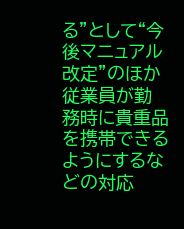る”として“今後マニュアル改定”のほか従業員が勤務時に貴重品を携帯できるようにするなどの対応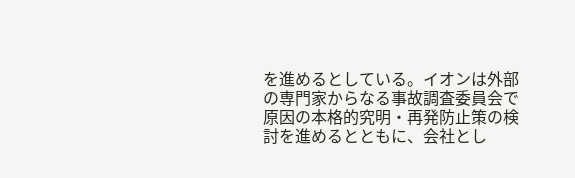を進めるとしている。イオンは外部の専門家からなる事故調査委員会で原因の本格的究明・再発防止策の検討を進めるとともに、会社とし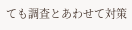ても調査とあわせて対策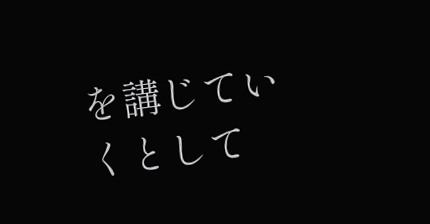を講じていくとして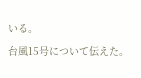いる。
台風15号について伝えた。